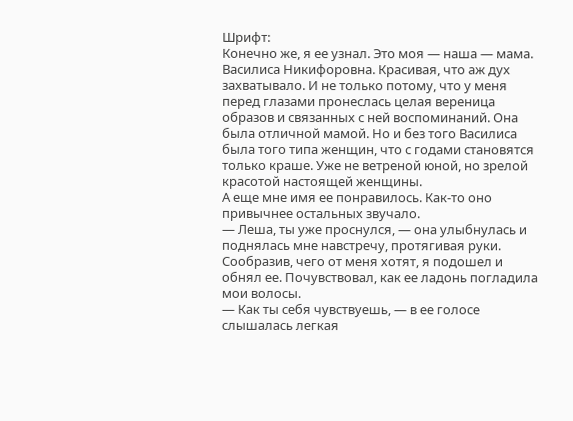Шрифт:
Конечно же, я ее узнал. Это моя — наша — мама. Василиса Никифоровна. Красивая, что аж дух захватывало. И не только потому, что у меня перед глазами пронеслась целая вереница образов и связанных с ней воспоминаний. Она была отличной мамой. Но и без того Василиса была того типа женщин, что с годами становятся только краше. Уже не ветреной юной, но зрелой красотой настоящей женщины.
А еще мне имя ее понравилось. Как-то оно привычнее остальных звучало.
— Леша, ты уже проснулся, — она улыбнулась и поднялась мне навстречу, протягивая руки.
Сообразив, чего от меня хотят, я подошел и обнял ее. Почувствовал, как ее ладонь погладила мои волосы.
— Как ты себя чувствуешь, — в ее голосе слышалась легкая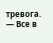тревога.
— Все в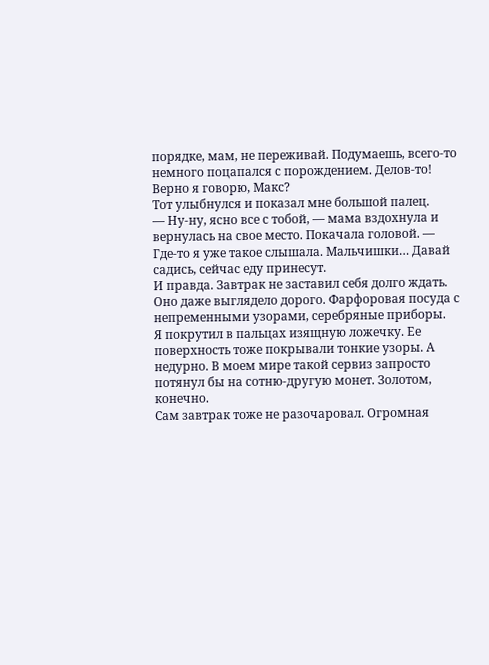порядке, мам, не переживай. Подумаешь, всего-то немного поцапался с порождением. Делов-то! Верно я говорю, Макс?
Тот улыбнулся и показал мне большой палец.
— Ну-ну, ясно все с тобой, — мама вздохнула и вернулась на свое место. Покачала головой. — Где-то я уже такое слышала. Мальчишки… Давай садись, сейчас еду принесут.
И правда. Завтрак не заставил себя долго ждать.
Оно даже выглядело дорого. Фарфоровая посуда с непременными узорами, серебряные приборы.
Я покрутил в пальцах изящную ложечку. Ее поверхность тоже покрывали тонкие узоры. А недурно. В моем мире такой сервиз запросто потянул бы на сотню-другую монет. Золотом, конечно.
Сам завтрак тоже не разочаровал. Огромная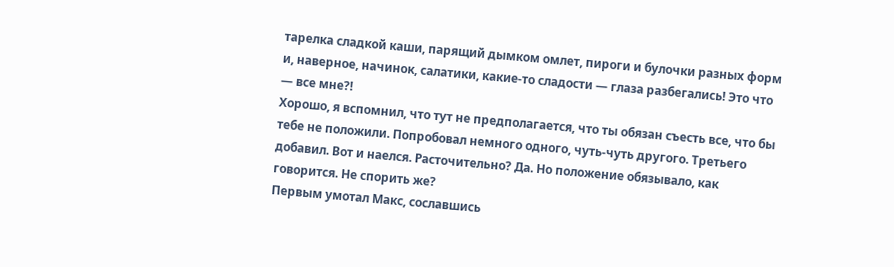тарелка сладкой каши, парящий дымком омлет, пироги и булочки разных форм и, наверное, начинок, салатики, какие-то сладости — глаза разбегались! Это что — все мне?!
Хорошо, я вспомнил, что тут не предполагается, что ты обязан съесть все, что бы тебе не положили. Попробовал немного одного, чуть-чуть другого. Третьего добавил. Вот и наелся. Расточительно? Да. Но положение обязывало, как говорится. Не спорить же?
Первым умотал Макс, сославшись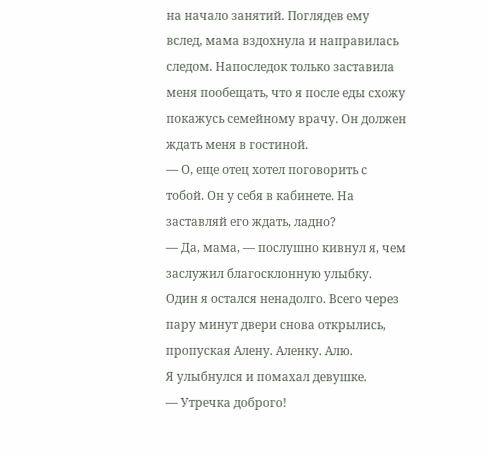на начало занятий. Поглядев ему вслед, мама вздохнула и направилась следом. Напоследок только заставила меня пообещать, что я после еды схожу покажусь семейному врачу. Он должен ждать меня в гостиной.
— О, еще отец хотел поговорить с тобой. Он у себя в кабинете. На заставляй его ждать, ладно?
— Да, мама, — послушно кивнул я, чем заслужил благосклонную улыбку.
Один я остался ненадолго. Всего через пару минут двери снова открылись, пропуская Алену. Аленку. Алю.
Я улыбнулся и помахал девушке.
— Утречка доброго!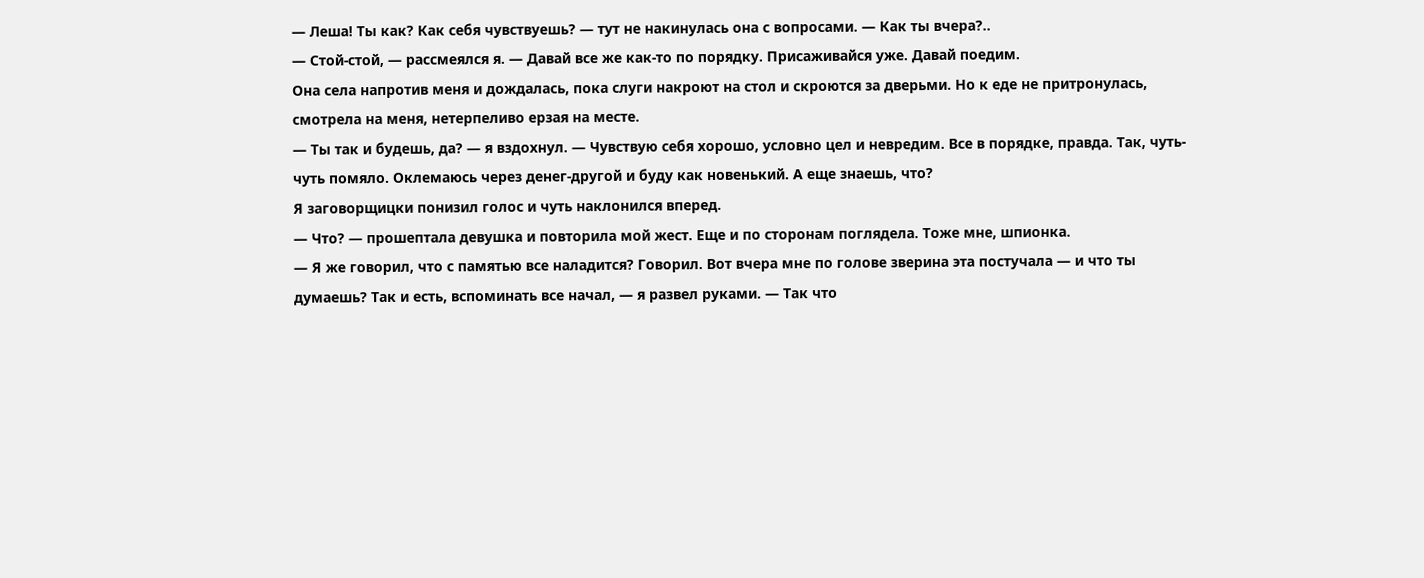— Леша! Ты как? Как себя чувствуешь? — тут не накинулась она с вопросами. — Как ты вчера?..
— Стой-стой, — рассмеялся я. — Давай все же как-то по порядку. Присаживайся уже. Давай поедим.
Она села напротив меня и дождалась, пока слуги накроют на стол и скроются за дверьми. Но к еде не притронулась, смотрела на меня, нетерпеливо ерзая на месте.
— Ты так и будешь, да? — я вздохнул. — Чувствую себя хорошо, условно цел и невредим. Все в порядке, правда. Так, чуть-чуть помяло. Оклемаюсь через денег-другой и буду как новенький. А еще знаешь, что?
Я заговорщицки понизил голос и чуть наклонился вперед.
— Что? — прошептала девушка и повторила мой жест. Еще и по сторонам поглядела. Тоже мне, шпионка.
— Я же говорил, что с памятью все наладится? Говорил. Вот вчера мне по голове зверина эта постучала — и что ты думаешь? Так и есть, вспоминать все начал, — я развел руками. — Так что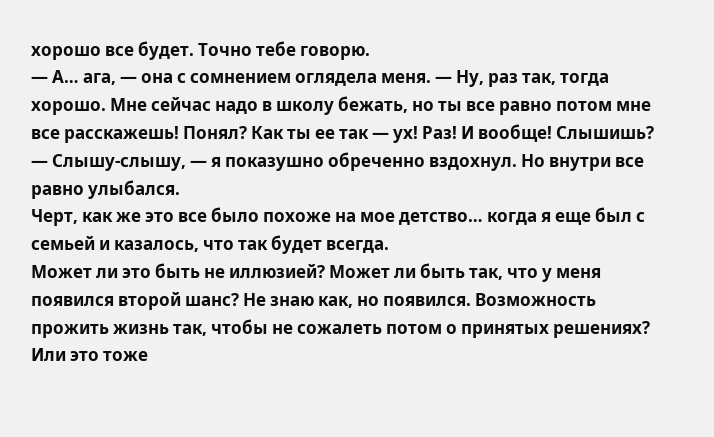хорошо все будет. Точно тебе говорю.
— А… ага, — она с сомнением оглядела меня. — Ну, раз так, тогда хорошо. Мне сейчас надо в школу бежать, но ты все равно потом мне все расскажешь! Понял? Как ты ее так — ух! Раз! И вообще! Слышишь?
— Слышу-слышу, — я показушно обреченно вздохнул. Но внутри все равно улыбался.
Черт, как же это все было похоже на мое детство… когда я еще был с семьей и казалось, что так будет всегда.
Может ли это быть не иллюзией? Может ли быть так, что у меня появился второй шанс? Не знаю как, но появился. Возможность прожить жизнь так, чтобы не сожалеть потом о принятых решениях? Или это тоже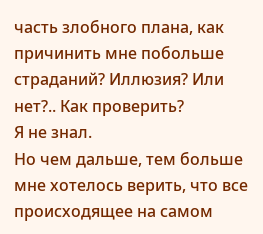часть злобного плана, как причинить мне побольше страданий? Иллюзия? Или нет?.. Как проверить?
Я не знал.
Но чем дальше, тем больше мне хотелось верить, что все происходящее на самом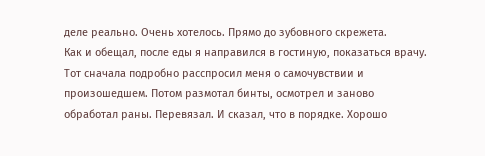деле реально. Очень хотелось. Прямо до зубовного скрежета.
Как и обещал, после еды я направился в гостиную, показаться врачу. Тот сначала подробно расспросил меня о самочувствии и произошедшем. Потом размотал бинты, осмотрел и заново обработал раны. Перевязал. И сказал, что в порядке. Хорошо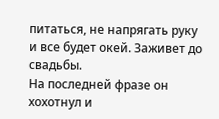питаться, не напрягать руку и все будет окей. Заживет до свадьбы.
На последней фразе он хохотнул и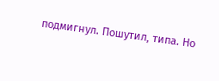подмигнул. Пошутил, типа. Но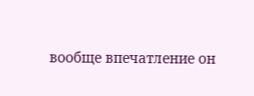вообще впечатление он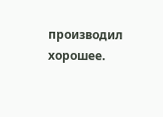производил хорошее.